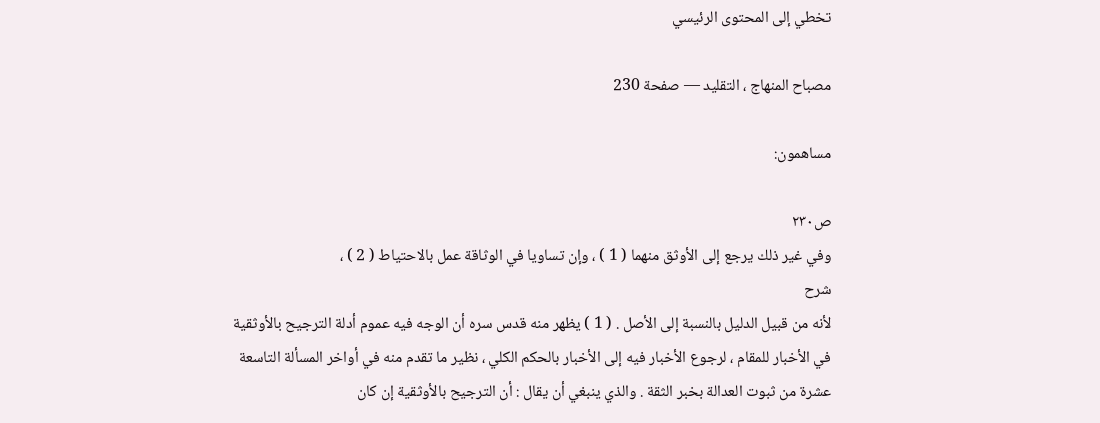تخطي إلى المحتوى الرئيسي

مصباح المنهاج ، التقليد — صفحة 230

مساهمون:

ص٢٣٠
وفي غير ذلك يرجع إلى الأوثق منهما ( 1 ) ، وإن تساويا في الوثاقة عمل بالاحتياط ( 2 ) ،
شرح
لأنه من قبيل الدليل بالنسبة إلى الأصل . ( 1 ) يظهر منه قدس سره أن الوجه فيه عموم أدلة الترجيح بالأوثقية في الأخبار للمقام ، لرجوع الأخبار فيه إلى الأخبار بالحكم الكلي ، نظير ما تقدم منه في أواخر المسألة التاسعة عشرة من ثبوت العدالة بخبر الثقة . والذي ينبغي أن يقال : أن الترجيح بالأوثقية إن كان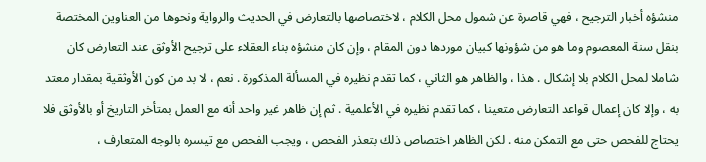منشؤه أخبار الترجيح ، فهي قاصرة عن شمول محل الكلام ، لاختصاصها بالتعارض في الحديث والرواية ونحوها من العناوين المختصة بنقل سنة المعصوم وما هو من شؤونها كبيان موردها دون المقام ، وإن كان منشؤه بناء العقلاء على ترجيح الأوثق عند التعارض كان شاملا لمحل الكلام بلا إشكال . هذا ، والظاهر هو الثاني ، كما تقدم نظيره في المسألة المذكورة . نعم ، لا بد من كون الأوثقية بمقدار معتد به ، وإلا كان إعمال قواعد التعارض متعينا ، كما تقدم نظيره في الأعلمية . ثم إن ظاهر غير واحد أنه مع العمل بمتأخر التاريخ أو بالأوثق فلا يحتاج للفحص حتى مع التمكن منه . لكن الظاهر اختصاص ذلك بتعذر الفحص ، ويجب الفحص مع تيسره بالوجه المتعارف ،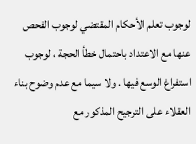لوجوب تعلم الأحكام المقتضي لوجوب الفحص عنها مع الاعتداد باحتمال خطأ الحجة ، لوجوب استفراغ الوسع فيها . ولا سيما مع عدم وضوح بناء العقلاء على الترجيح المذكور مع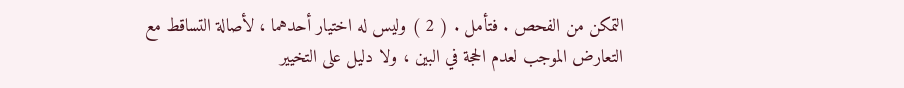التمكن من الفحص . فتأمل . ( 2 ) وليس له اختيار أحدهما ، لأصالة التساقط مع التعارض الموجب لعدم الحجة في البين ، ولا دليل على التخيير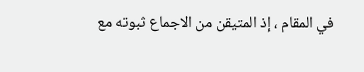في المقام ، إذ المتيقن من الاجماع ثبوته مع